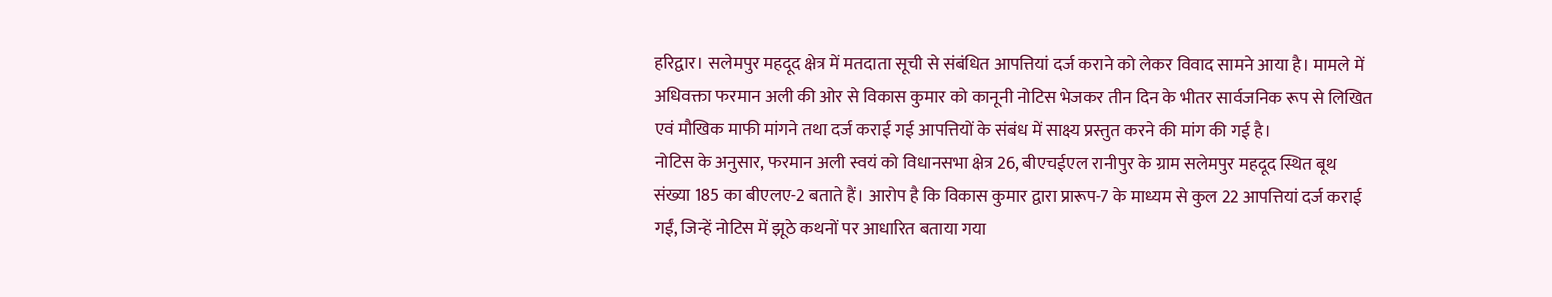हरिद्वार। सलेमपुर महदूद क्षेत्र में मतदाता सूची से संबंधित आपत्तियां दर्ज कराने को लेकर विवाद सामने आया है। मामले में अधिवक्ता फरमान अली की ओर से विकास कुमार को कानूनी नोटिस भेजकर तीन दिन के भीतर सार्वजनिक रूप से लिखित एवं मौखिक माफी मांगने तथा दर्ज कराई गई आपत्तियों के संबंध में साक्ष्य प्रस्तुत करने की मांग की गई है।
नोटिस के अनुसार, फरमान अली स्वयं को विधानसभा क्षेत्र 26, बीएचईएल रानीपुर के ग्राम सलेमपुर महदूद स्थित बूथ संख्या 185 का बीएलए-2 बताते हैं। आरोप है कि विकास कुमार द्वारा प्रारूप-7 के माध्यम से कुल 22 आपत्तियां दर्ज कराई गईं, जिन्हें नोटिस में झूठे कथनों पर आधारित बताया गया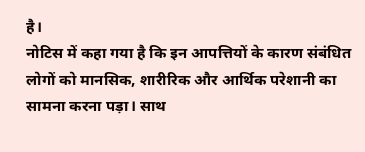है।
नोटिस में कहा गया है कि इन आपत्तियों के कारण संबंधित लोगों को मानसिक, शारीरिक और आर्थिक परेशानी का सामना करना पड़ा। साथ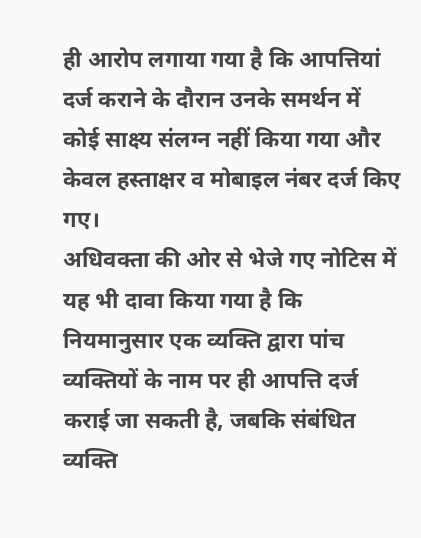ही आरोप लगाया गया है कि आपत्तियां दर्ज कराने के दौरान उनके समर्थन में कोई साक्ष्य संलग्न नहीं किया गया और केवल हस्ताक्षर व मोबाइल नंबर दर्ज किए गए।
अधिवक्ता की ओर से भेजे गए नोटिस में यह भी दावा किया गया है कि नियमानुसार एक व्यक्ति द्वारा पांच व्यक्तियों के नाम पर ही आपत्ति दर्ज कराई जा सकती है, जबकि संबंधित व्यक्ति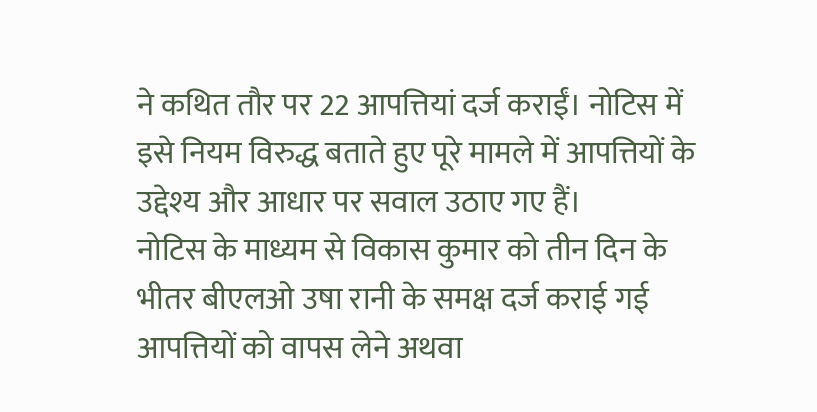ने कथित तौर पर 22 आपत्तियां दर्ज कराईं। नोटिस में इसे नियम विरुद्ध बताते हुए पूरे मामले में आपत्तियों के उद्देश्य और आधार पर सवाल उठाए गए हैं।
नोटिस के माध्यम से विकास कुमार को तीन दिन के भीतर बीएलओ उषा रानी के समक्ष दर्ज कराई गई आपत्तियों को वापस लेने अथवा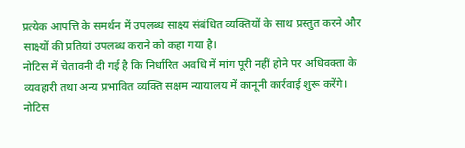प्रत्येक आपत्ति के समर्थन में उपलब्ध साक्ष्य संबंधित व्यक्तियों के साथ प्रस्तुत करने और साक्ष्यों की प्रतियां उपलब्ध कराने को कहा गया है।
नोटिस में चेतावनी दी गई है कि निर्धारित अवधि में मांग पूरी नहीं होने पर अधिवक्ता के व्यवहारी तथा अन्य प्रभावित व्यक्ति सक्षम न्यायालय में कानूनी कार्रवाई शुरू करेंगे। नोटिस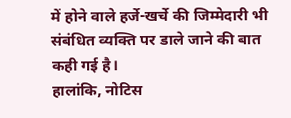में होने वाले हर्जे-खर्चे की जिम्मेदारी भी संबंधित व्यक्ति पर डाले जाने की बात कही गई है।
हालांकि, नोटिस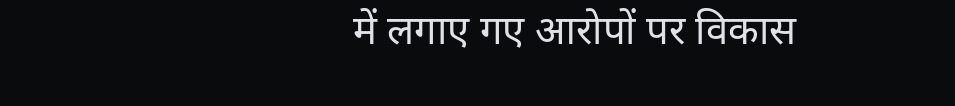में लगाए गए आरोपों पर विकास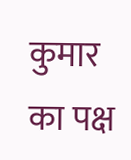कुमार का पक्ष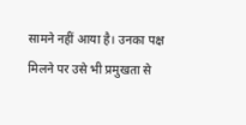सामने नहीं आया है। उनका पक्ष मिलने पर उसे भी प्रमुखता से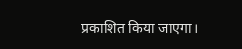प्रकाशित किया जाएगा।